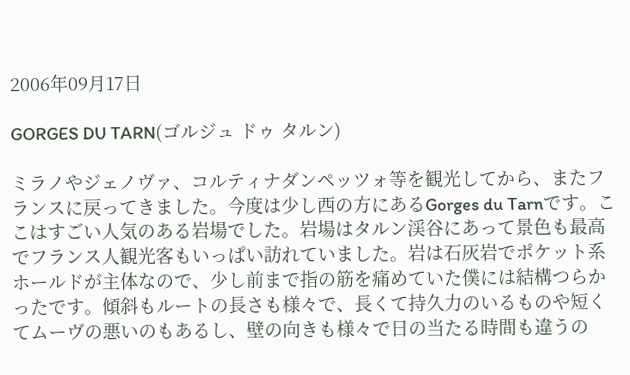2006年09月17日

GORGES DU TARN(ゴルジュ ドゥ タルン)

ミラノやジェノヴァ、コルティナダンペッツォ等を観光してから、またフランスに戻ってきました。今度は少し西の方にあるGorges du Tarnです。ここはすごい人気のある岩場でした。岩場はタルン渓谷にあって景色も最高でフランス人観光客もいっぱい訪れていました。岩は石灰岩でポケット系ホールドが主体なので、少し前まで指の筋を痛めていた僕には結構つらかったです。傾斜もルートの長さも様々で、長くて持久力のいるものや短くてムーヴの悪いのもあるし、壁の向きも様々で日の当たる時間も違うの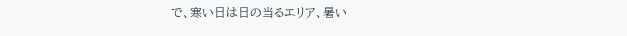で、寒い日は日の当るエリア、暑い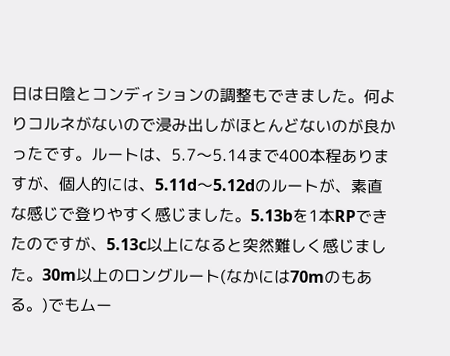日は日陰とコンディションの調整もできました。何よりコルネがないので浸み出しがほとんどないのが良かったです。ルートは、5.7〜5.14まで400本程ありますが、個人的には、5.11d〜5.12dのルートが、素直な感じで登りやすく感じました。5.13bを1本RPできたのですが、5.13c以上になると突然難しく感じました。30m以上のロングルート(なかには70mのもある。)でもムー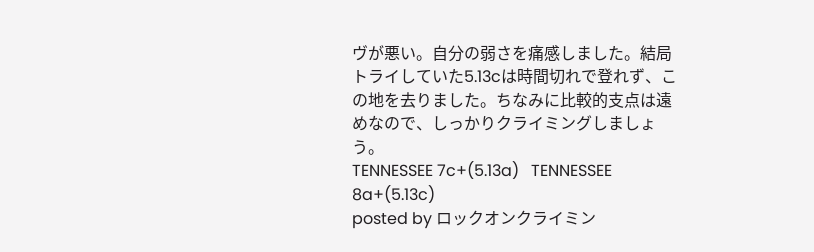ヴが悪い。自分の弱さを痛感しました。結局トライしていた5.13cは時間切れで登れず、この地を去りました。ちなみに比較的支点は遠めなので、しっかりクライミングしましょう。
TENNESSEE 7c+(5.13a)   TENNESSEE 8a+(5.13c)
posted by ロックオンクライミン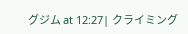グジム at 12:27| クライミング